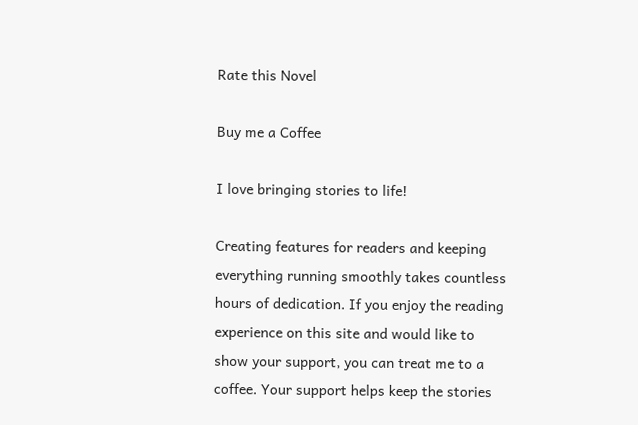Rate this Novel

Buy me a Coffee

I love bringing stories to life!

Creating features for readers and keeping everything running smoothly takes countless hours of dedication. If you enjoy the reading experience on this site and would like to show your support, you can treat me to a coffee. Your support helps keep the stories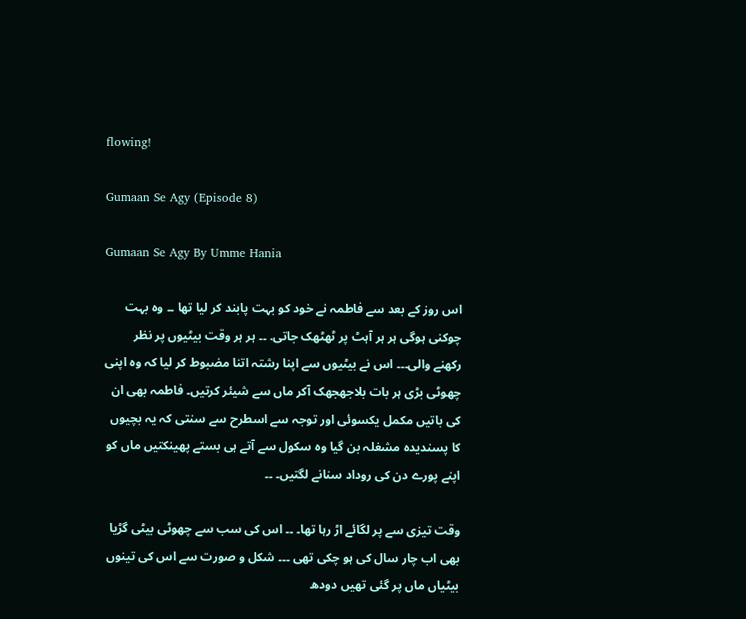flowing!

Gumaan Se Agy (Episode 8)

Gumaan Se Agy By Umme Hania

اس روز کے بعد سے فاطمہ نے خود کو بہت پابند کر لیا تھا ۔۔ وہ بہت چوکنی ہوگی ہر ہر آہٹ پر ٹھٹھک جاتی. ۔۔ ہر ہر وقت بیٹیوں پر نظر رکھنے والی۔۔۔ اس نے بیٹیوں سے اپنا رشتہ اتنا مضبوط کر لیا کہ وہ اپنی چھوٹی بڑی ہر بات بلاجھجھک آکر ماں سے شیئر کرتیں۔ فاطمہ بھی ان کی باتیں مکمل یکسوئی اور توجہ سے اسطرح سے سنتی کہ یہ بچیوں کا پسندیدہ مشغلہ بن گیا وہ سکول سے آتے ہی بستے پھینکتیں ماں کو اپنے پورے دن کی روداد سنانے لگتیں۔ ۔۔

وقت تیزی سے پر لگائے اڑ رہا تھا۔ ۔۔ اس کی سب سے چھوٹی بیٹی گڑیا بھی اب چار سال کی ہو چکی تھی ۔۔۔ شکل و صورت سے اس کی تینوں بیٹیاں ماں پر گئی تھیں دودھ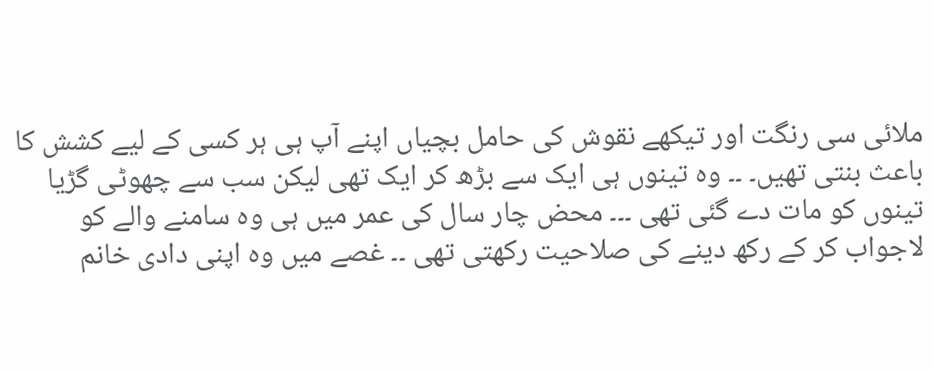ملائی سی رنگت اور تیکھے نقوش کی حامل بچیاں اپنے آپ ہی ہر کسی کے لیے کشش کا باعث بنتی تھیں۔ ۔۔ وہ تینوں ہی ایک سے بڑھ کر ایک تھی لیکن سب سے چھوٹی گڑیا تینوں کو مات دے گئی تھی ۔۔۔ محض چار سال کی عمر میں ہی وہ سامنے والے کو لاجواب کر کے رکھ دینے کی صلاحیت رکھتی تھی ۔۔ غصے میں وہ اپنی دادی خانم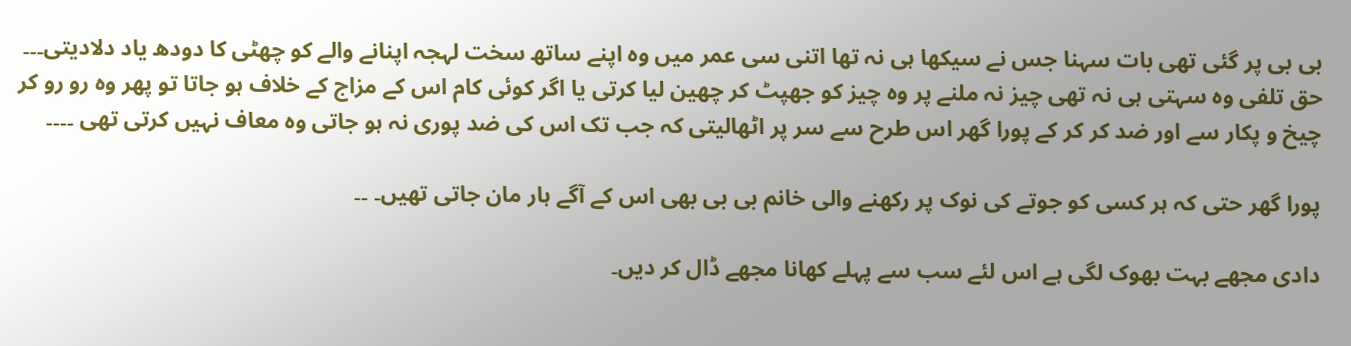بی بی پر گئی تھی بات سہنا جس نے سیکھا ہی نہ تھا اتنی سی عمر میں وہ اپنے ساتھ سخت لہجہ اپنانے والے کو چھٹی کا دودھ یاد دلادیتی۔۔۔ حق تلفی وہ سہتی ہی نہ تھی چیز نہ ملنے پر وہ چیز کو جھپٹ کر چھین لیا کرتی یا اگر کوئی کام اس کے مزاج کے خلاف ہو جاتا تو پھر وہ رو رو کر چیخ و پکار سے اور ضد کر کر کے پورا گھر اس طرح سے سر پر اٹھالیتی کہ جب تک اس کی ضد پوری نہ ہو جاتی وہ معاف نہیں کرتی تھی ۔۔۔۔

پورا گھر حتی کہ ہر کسی کو جوتے کی نوک پر رکھنے والی خانم بی بی بھی اس کے آگے ہار مان جاتی تھیں۔ ۔۔

دادی مجھے بہت بھوک لگی ہے اس لئے سب سے پہلے کھانا مجھے ڈال کر دیں۔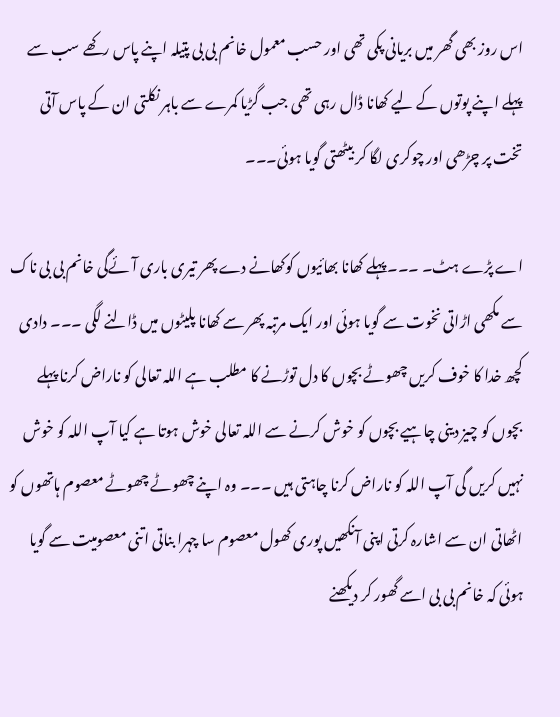اس روز بھی گھر میں بریانی پکی تھی اور حسب معمول خانم بی بی پتیلہ اپنے پاس رکھے سب سے پہلے اپنے پوتوں کے لیے کھانا ڈال رہی تھی جب گڑیا کمرے سے باہر نکلتی ان کے پاس آتی تخت پر چڑھی اور چوکری لگا کر بیٹھتی گویا ہوئی۔۔۔

اے پڑے ہٹ۔ ۔۔۔پہلے کھانا بھائیوں کوکھانے دے پھر تیری باری آئےگی خانم بی بی ناک سے مکھی اڑاتی نخوت سے گویا ہوئی اور ایک مرتبہ پھر سے کھانا پلیٹوں میں ڈالنے لگی ۔۔۔ دادی کچھ خدا کا خوف کریں چھوٹے بچوں کا دل توڑنے کا مطلب ہے اللہ تعالی کو ناراض کرنا پہلے بچوں کو چیز دینی چاہیے بچوں کو خوش کرنے سے اللہ تعالی خوش ہوتا ہے کیا آپ اللہ کو خوش نہیں کریں گی آپ اللہ کو ناراض کرنا چاہتی ہیں ۔۔۔ وہ اپنے چھوٹے چھوٹے معصوم ہاتھوں کو اٹھاتی ان سے اشارہ کرتی اپنی آنکھیں پوری کھول معصوم سا چہرا بناتی اتنی معصومیت سے گویا ہوئی کہ خانم بی بی اسے گھور کر دیکھنے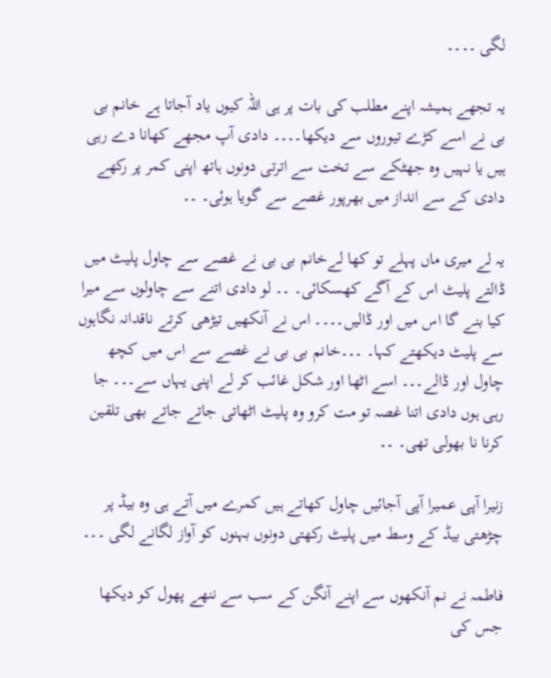لگی ۔۔۔۔

یہ تجھے ہمیشہ اپنے مطلب کی بات پر ہی اللہ کیوں یاد آجاتا ہے خانم بی بی نے اسے کڑے تیوروں سے دیکھا۔۔۔۔ دادی آپ مجھے کھانا دے رہی ہیں یا نہیں وہ جھٹکے سے تخت سے اترتی دونوں ہاتھ اپنی کمر پر رکھے دادی کے سے انداز میں بھرپور غصے سے گویا ہوئی۔ ۔۔

یہ لے میری ماں پہلے تو کھا لےخانم بی بی نے غصے سے چاول پلیٹ میں ڈالتے پلیٹ اس کے آگے کھسکائی۔ ۔۔ لو دادی اتنے سے چاولوں سے میرا کیا بنے گا اس میں اور ڈالیں۔۔۔۔ اس نے آنکھیں تیڑھی کرتے ناقدانہ نگاہوں سے پلیٹ دیکھتے کہا۔ ۔۔۔خانم بی بی نے غصے سے اس میں کچھ چاول اور ڈالے۔۔۔ اسے اٹھا اور شکل غائب کر لے اپنی یہاں سے۔۔۔ جا رہی ہوں دادی اتنا غصہ تو مت کرو وہ پلیٹ اٹھاتی جاتے جاتے بھی تلقین کرنا نا بھولی تھی۔ ۔۔

زنیرا آپی عمیرا آپی آجائیں چاول کھاتے ہیں کمرے میں آتے ہی وہ بیڈ پر چڑھتی بیڈ کے وسط میں پلیٹ رکھتی دونوں بہنوں کو آواز لگانے لگی ۔۔۔

فاطمہ نے نم آنکھوں سے اپنے آنگن کے سب سے ننھے پھول کو دیکھا جس کی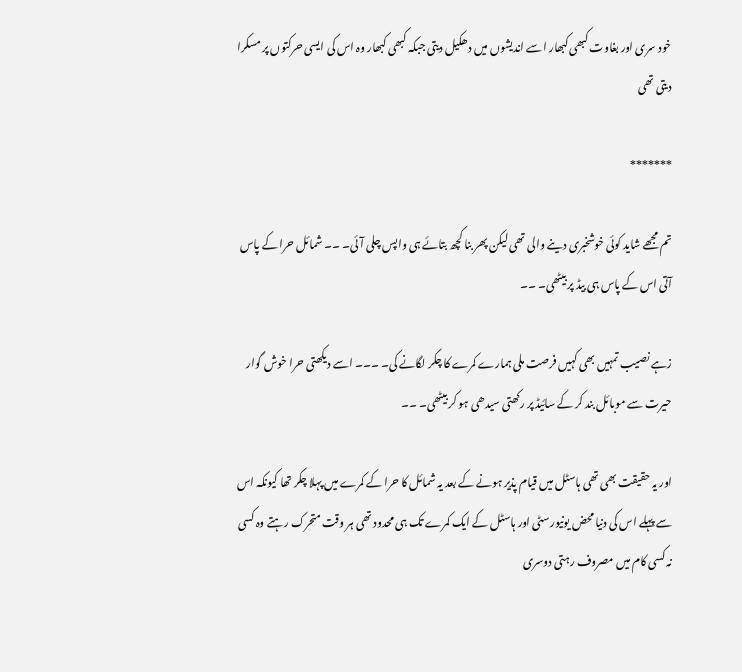خود سری اور بغاوت کبھی کبھار اسے اندیشوں میں دھکیل دیتی جبکہ کبھی کبھار وہ اس کی ایسی حرکتوں پر مسکرا دیتی تھی

*******

تم مجھے شاید کوئی خوشخبری دینے والی تھی لیکن پھر بنا کچھ بتائے ہی واپس چلی آئی۔ ۔۔ شمائل حرا کے پاس آتی اس کے پاس ہی بیڈ پر بیٹھی۔ ۔۔

زہے نصیب تمہیں بھی کہیں فرصت ملی ہمارے کمرے کا چکر لگانے کی۔ ۔۔۔ اسے دیکھتی حرا خوش گوار حیرت سے موبائل بند کر کے سائیڈ پر رکھتی سیدھی ہو کر بیٹھی۔ ۔۔

اور یہ حقیقت بھی تھی ہاسٹل میں قیام پذیر ہونے کے بعد یہ شمائل کا حرا کے کمرے میں پہلا چکر تھا کیونکہ اس سے پہلے اس کی دنیا محض یونیورسٹی اور ہاسٹل کے ایک کمرے تک ہی محدود تھی ہر وقت متحرک رہتے وہ کسی نہ کسی کام میں مصروف رہتی دوسری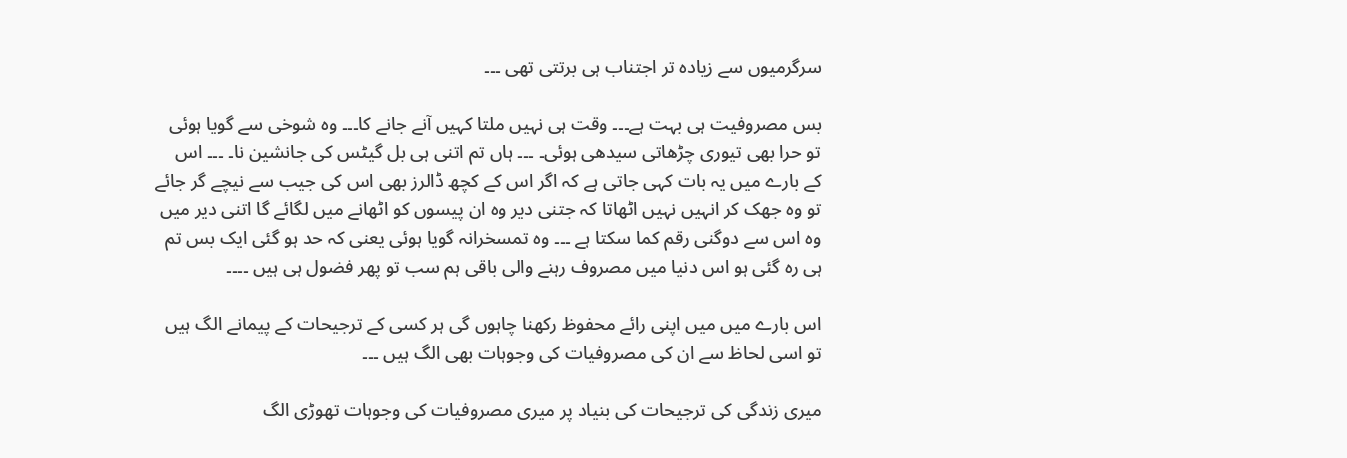سرگرمیوں سے زیادہ تر اجتناب ہی برتتی تھی ۔۔۔

بس مصروفیت ہی بہت ہے۔۔۔ وقت ہی نہیں ملتا کہیں آنے جانے کا۔۔۔ وہ شوخی سے گویا ہوئی تو حرا بھی تیوری چڑھاتی سیدھی ہوئی۔ ۔۔۔ ہاں تم اتنی ہی بل گیٹس کی جانشین نا۔ ۔۔۔ اس کے بارے میں یہ بات کہی جاتی ہے کہ اگر اس کے کچھ ڈالرز بھی اس کی جیب سے نیچے گر جائے تو وہ جھک کر انہیں نہیں اٹھاتا کہ جتنی دیر وہ ان پیسوں کو اٹھانے میں لگائے گا اتنی دیر میں وہ اس سے دوگنی رقم کما سکتا ہے ۔۔۔ وہ تمسخرانہ گویا ہوئی یعنی کہ حد ہو گئی ایک بس تم ہی رہ گئی ہو اس دنیا میں مصروف رہنے والی باقی ہم سب تو پھر فضول ہی ہیں ۔۔۔۔

اس بارے میں میں اپنی رائے محفوظ رکھنا چاہوں گی ہر کسی کے ترجیحات کے پیمانے الگ ہیں تو اسی لحاظ سے ان کی مصروفیات کی وجوہات بھی الگ ہیں ۔۔۔

میری زندگی کی ترجیحات کی بنیاد پر میری مصروفیات کی وجوہات تھوڑی الگ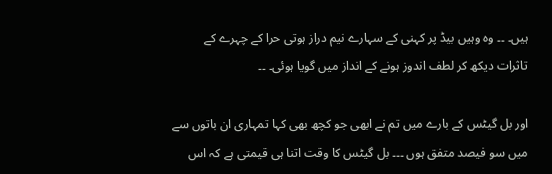ہیں۔ ۔۔ وہ وہیں بیڈ پر کہنی کے سہارے نیم دراز ہوتی حرا کے چہرے کے تاثرات دیکھ کر لطف اندوز ہونے کے انداز میں گویا ہوئی۔ ۔۔

اور بل گیٹس کے بارے میں تم نے ابھی جو کچھ بھی کہا تمہاری ان باتوں سے میں سو فیصد متفق ہوں ۔۔۔ بل گیٹس کا وقت اتنا ہی قیمتی ہے کہ اس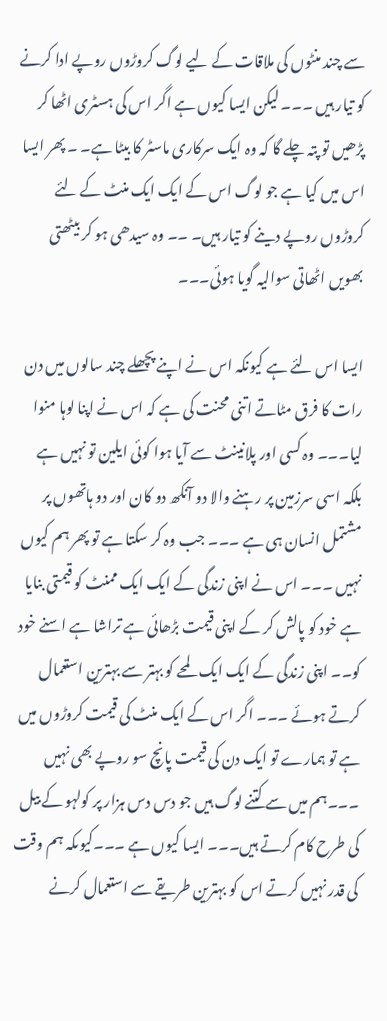سے چند منٹوں کی ملاقات کے لیے لوگ کروڑوں روپے ادا کرنے کو تیار ہیں ۔۔۔ لیکن ایسا کیوں ہے اگر اس کی ہسٹری اٹھا کر پڑھیں تو پتہ چلے گا کہ وہ ایک سرکاری ماسٹر کا بیٹا ہے۔ ۔ پھر ایسا اس میں کیا ہے جو لوگ اس کے ایک ایک منٹ کے لئے کروڑوں روپے دینے کو تیار ہیں۔ ۔۔ وہ سیدھی ہو کر بیٹھتی بھویں اٹھاتی سوالیہ گویا ہوئی۔۔۔

ایسا اس لئے ہے کیونکہ اس نے اپنے پچھلے چند سالوں میں دن رات کا فرق مٹاتے اتنی محنت کی ہے کہ اس نے اپنا لوہا منوا لیا۔۔۔ وہ کسی اور پلانینٹ سے آیا ہوا کوئی ایلین تو نہیں ہے بلکہ اسی سرزمین پر رہنے والا دو آنکھ دو کان اور دو ہاتھوں پر مشتمل انسان ہی ہے ۔۔۔ جب وہ کر سکتا ہے تو پھر ہم کیوں نہیں ۔۔۔ اس نے اپنی زندگی کے ایک ایک ممنٹ کو قیمتی بنایا ہے خود کو پالش کر کے اپنی قیمت بڑھائی ہے تراشا ہے اسنے خود کو۔۔ اپنی زندگی کے ایک ایک لمحے کو بہتر سے بہترین استعمال کرتے ہوئے ۔۔۔ اگر اس کے ایک منٹ کی قیمت کروڑوں میں ہے تو ہمارے تو ایک دن کی قیمت پانچ سو روپے بھی نہیں ۔۔۔ہم میں سے کتنے لوگ ہیں جو دس دس ہزار پر کولہو کے بیل کی طرح کام کرتے ہیں۔۔۔ ایسا کیوں ہے ۔۔۔کیوںکہ ہم وقت کی قدر نہیں کرتے اس کو بہترین طریقے سے استعمال کرنے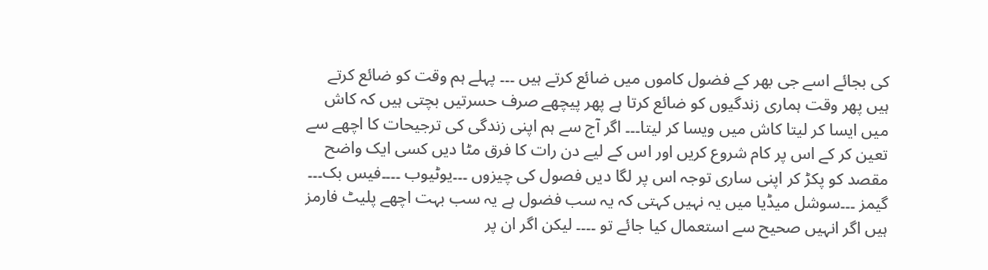کی بجائے اسے جی بھر کے فضول کاموں میں ضائع کرتے ہیں ۔۔۔ پہلے ہم وقت کو ضائع کرتے ہیں پھر وقت ہماری زندگیوں کو ضائع کرتا ہے پھر پیچھے صرف حسرتیں بچتی ہیں کہ کاش میں ایسا کر لیتا کاش میں ویسا کر لیتا۔۔۔ اگر آج سے ہم اپنی زندگی کی ترجیحات کا اچھے سے تعین کر کے اس پر کام شروع کریں اور اس کے لیے دن رات کا فرق مٹا دیں کسی ایک واضح مقصد کو پکڑ کر اپنی ساری توجہ اس پر لگا دیں فصول کی چیزوں ۔۔۔یوٹیوب ۔۔۔۔فیس بک۔۔۔ گیمز ۔۔۔سوشل میڈیا میں یہ نہیں کہتی کہ یہ سب فضول ہے یہ سب بہت اچھے پلیٹ فارمز ہیں اگر انہیں صحیح سے استعمال کیا جائے تو ۔۔۔۔ لیکن اگر ان پر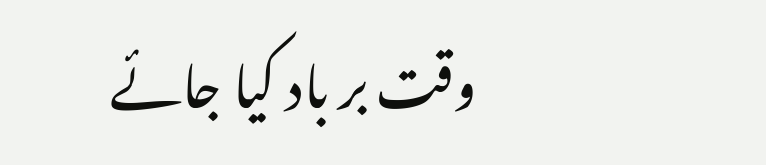وقت بر باد کیا جائے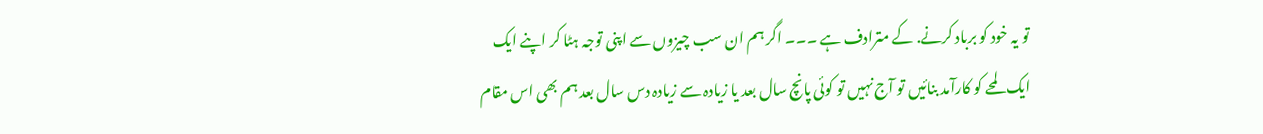تو یہ خود کو برباد کرنے. کے مترادف ہے ۔۔۔ اگر ہم ان سب چیزوں سے اپنی توجہ ہٹا کر اپنے ایک ایک لمحے کو کارآمد بنائیں تو آج نہیں تو کوئی پانچ سال بعد یا زیادہ سے زیادہ دس سال بعد ہم بھی اس مقام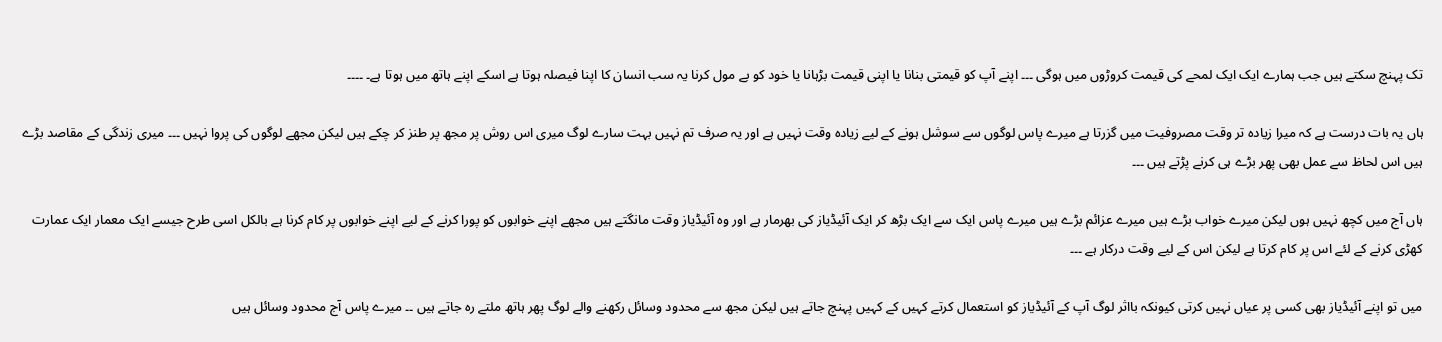تک پہنچ سکتے ہیں جب ہمارے ایک ایک لمحے کی قیمت کروڑوں میں ہوگی ۔۔۔ اپنے آپ کو قیمتی بنانا یا اپنی قیمت بڑہانا یا خود کو بے مول کرنا یہ سب انسان کا اپنا فیصلہ ہوتا ہے اسکے اپنے ہاتھ میں ہوتا ہے۔ ۔۔۔۔

ہاں یہ بات درست ہے کہ میرا زیادہ تر وقت مصروفیت میں گزرتا ہے میرے پاس لوگوں سے سوشل ہونے کے لیے زیادہ وقت نہیں ہے اور یہ صرف تم نہیں بہت سارے لوگ میری اس روش پر مجھ پر طنز کر چکے ہیں لیکن مجھے لوگوں کی پروا نہیں ۔۔۔ میری زندگی کے مقاصد بڑے ہیں اس لحاظ سے عمل بھی پھر بڑے ہی کرنے پڑتے ہیں ۔۔۔

ہاں آج میں کچھ نہیں ہوں لیکن میرے خواب بڑے ہیں میرے عزائم بڑے ہیں میرے پاس ایک سے ایک بڑھ کر ایک آئیڈیاز کی بھرمار ہے اور وہ آئیڈیاز وقت مانگتے ہیں مجھے اپنے خوابوں کو پورا کرنے کے لیے اپنے خوابوں پر کام کرنا ہے بالکل اسی طرح جیسے ایک معمار ایک عمارت کھڑی کرنے کے لئے اس پر کام کرتا ہے لیکن اس کے لیے وقت درکار ہے ۔۔۔

میں تو اپنے آئیڈیاز بھی کسی پر عیاں نہیں کرتی کیونکہ بااثر لوگ آپ کے آئیڈیاز کو استعمال کرتے کہیں کے کہیں پہنچ جاتے ہیں لیکن مجھ سے محدود وسائل رکھنے والے لوگ پھر ہاتھ ملتے رہ جاتے ہیں ۔۔ میرے پاس آج محدود وسائل ہیں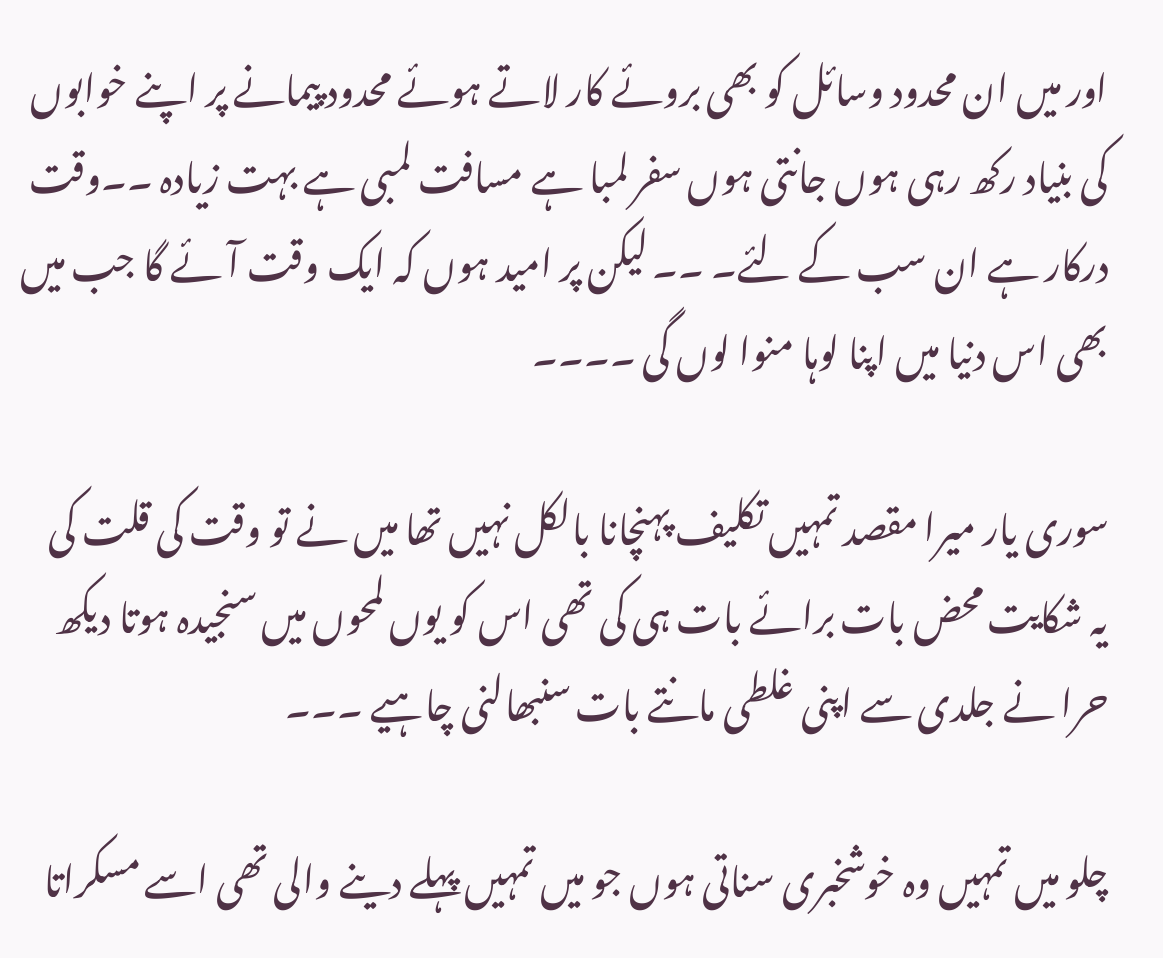اور میں ان محدود وسائل کو بھی بروئے کار لاتے ہوئے محدود پیمانے پر اپنے خوابوں کی بنیاد رکھ رہی ہوں جانتی ہوں سفر لمبا ہے مسافت لمبی ہے بہت زیادہ ۔۔وقت درکار ہے ان سب کے لئے۔ ۔۔ لیکن پر امید ہوں کہ ایک وقت آئے گا جب میں بھی اس دنیا میں اپنا لوہا منوا لوں گی ۔۔۔۔

سوری یار میرا مقصد تمہیں تکلیف پہنچانا بالکل نہیں تھا میں نے تو وقت کی قلت کی یہ شکایت محض بات برائے بات ہی کی تھی اس کو یوں لمحوں میں سنجیدہ ہوتا دیکھ حرا نے جلدی سے اپنی غلطی مانتے بات سنبھالنی چاہیے ۔۔۔

چلو میں تمہیں وہ خوشخبری سناتی ہوں جو میں تمہیں پہلے دینے والی تھی اسے مسکراتا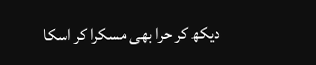دیکھ کر حرا بھی مسکرا کر اسکا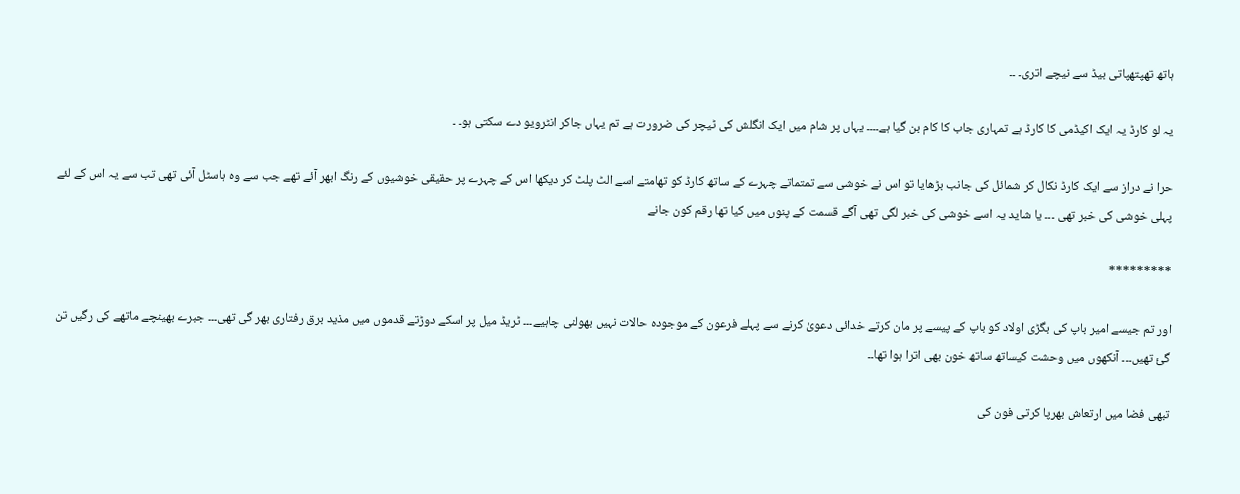ہاتھ تھپتھپاتی بیڈ سے نیچے اتری۔ ۔۔

یہ لو کارڈ یہ ایک اکیڈمی کا کارڈ ہے تمہاری جاب کا کام بن گیا ہے۔۔۔۔ یہاں پر شام میں ایک انگلش کی ٹیچر کی ضرورت ہے تم یہاں جاکر انٹرویو دے سکتی ہو۔ ۔

حرا نے دراز سے ایک کارڈ نکال کر شمائل کی جانب بڑھایا تو اس نے خوشی سے تمتماتے چہرے کے ساتھ کارڈ کو تھامتے اسے الٹ پلٹ کر دیکھا اس کے چہرے پر حقیقی خوشیوں کے رنگ ابھر آئے تھے جب سے وہ ہاسٹل آئی تھی تب سے یہ اس کے لئے پہلی خوشی کی خبر تھی ۔۔۔ یا شاید یہ اسے خوشی کی خبر لگی تھی آگے قسمت کے پنوں میں کیا تھا رقم کون جانے

*********

اور تم جیسے امیر باپ کی بگڑی اولاد کو باپ کے پیسے پر مان کرتے خدائی دعویٰ کرنے سے پہلے فرعون کے موجودہ حالات نہیں بھولنی چاہیے۔۔۔ ٹریڈ میل پر اسکے دوڑتے قدموں میں مذید برق رفتاری بھر گی تھی۔۔۔ جبرے بھینچے ماتھے کی رگیں تن گئ تھیں۔۔۔ آنکھوں میں وحشت کیساتھ ساتھ خون بھی اترا ہوا تھا۔۔

تبھی فضا میں ارتعاش بھرپا کرتی فون کی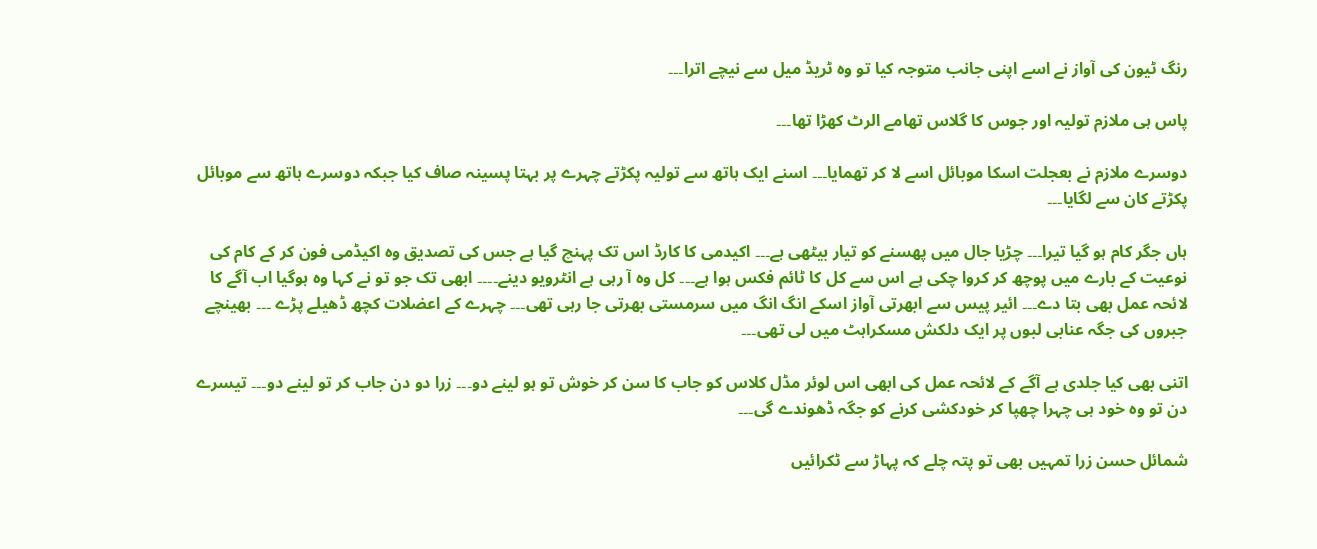رنگ ٹیون کی آواز نے اسے اپنی جانب متوجہ کیا تو وہ ٹریڈ میل سے نیچے اترا۔۔۔

پاس ہی ملازم تولیہ اور جوس کا گلاس تھامے الرٹ کھڑا تھا۔۔۔

دوسرے ملازم نے بعجلت اسکا موبائل اسے لا کر تھمایا۔۔۔ اسنے ایک ہاتھ سے تولیہ پکڑتے چہرے پر بہتا پسینہ صاف کیا جبکہ دوسرے ہاتھ سے موبائل پکڑتے کان سے لگایا۔۔۔

ہاں جگر کام ہو گیا تیرا۔۔۔ چڑیا جال میں پھسنے کو تیار بیٹھی ہے۔۔۔ اکیدمی کا کارڈ اس تک پہنچ گیا ہے جس کی تصدیق وہ اکیڈمی فون کر کے کام کی نوعیت کے بارے میں پوچھ کر کروا چکی ہے اس سے کل کا ٹائم فکس ہوا ہے۔۔۔ کل وہ آ رہی ہے انٹرویو دینے۔۔۔۔ ابھی تک جو تو نے کہا وہ ہوگیا اب آگے کا لائحہ عمل بھی بتا دے۔۔۔ ائیر پیس سے ابھرتی آواز اسکے انگ انگ میں سرمستی بھرتی جا رہی تھی۔۔۔ چہرے کے اعضلات کچھ ڈھیلے پڑے ۔۔۔ بھینچے جبروں کی جگہ عنابی لبوں پر ایک دلکش مسکراہٹ میں لی تھی۔۔۔

اتنی بھی کیا جلدی ہے آگے کے لائحہ عمل کی ابھی اس لوئر مڈل کلاس کو جاب کا سن کر خوش تو ہو لینے دو۔۔۔ زرا دو دن جاب کر تو لینے دو۔۔۔ تیسرے دن تو وہ خود ہی چہرا چھپا کر خودکشی کرنے کو جگہ ڈھوندے گی۔۔۔

شمائل حسن زرا تمہیں بھی تو پتہ چلے کہ پہاڑ سے ٹکرائیں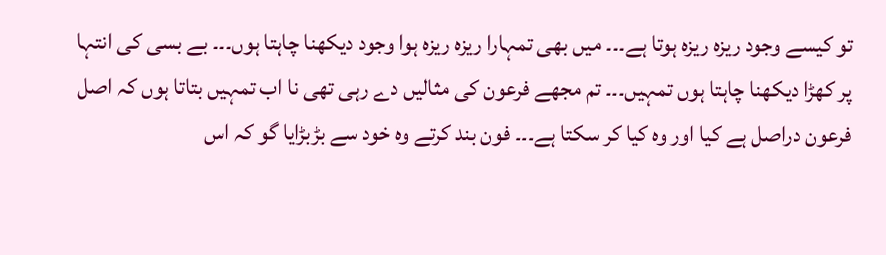تو کیسے وجود ریزہ ریزہ ہوتا ہے۔۔۔ میں بھی تمہارا ریزہ ریزہ ہوا وجود دیکھنا چاہتا ہوں۔۔۔ بے بسی کی انتہا پر کھڑا دیکھنا چاہتا ہوں تمہیں۔۔۔ تم مجھے فرعون کی مثالیں دے رہی تھی نا اب تمہیں بتاتا ہوں کہ اصل فرعون دراصل ہے کیا اور وہ کیا کر سکتا ہے۔۔۔ فون بند کرتے وہ خود سے بڑبڑایا گو کہ اس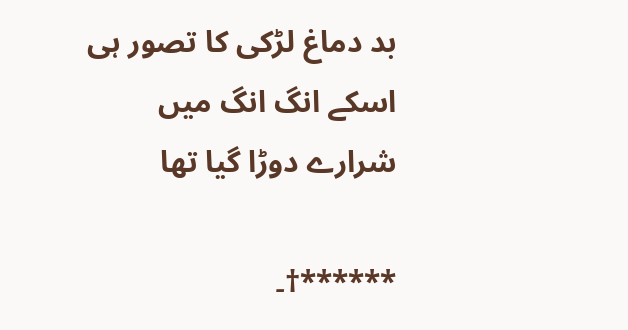بد دماغ لڑکی کا تصور ہی اسکے انگ انگ میں شرارے دوڑا گیا تھا

******†۔